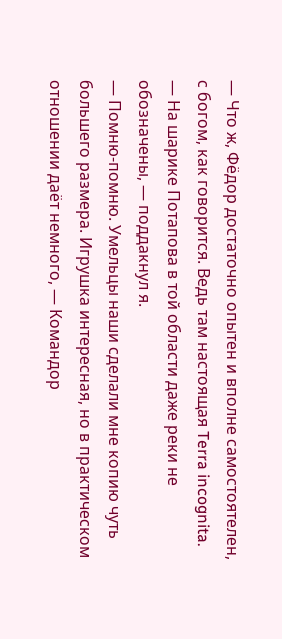— Что ж, Фёдор достаточно опытен и вполне самостоятелен, с богом, как говорится. Ведь там настоящая Terra incognita.
— На шарике Потапова в той области даже реки не обозначены, — поддакнул я.
— Помню-помню. Умельцы наши сделали мне копию чуть большего размера. Игрушка интересная, но в практическом отношении даёт немного, — Командор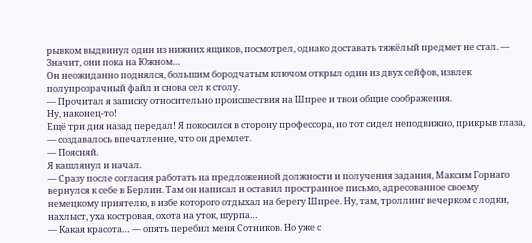рывком выдвинул один из нижних ящиков, посмотрел, однако доставать тяжёлый предмет не стал. — Значит, они пока на Южном…
Он неожиданно поднялся, большим бородчатым ключом открыл один из двух сейфов, извлек полупрозрачный файл и снова сел к столу.
— Прочитал я записку относительно происшествия на Шпрее и твои общие соображения.
Ну, наконец-то!
Ещё три дня назад передал! Я покосился в сторону профессора, но тот сидел неподвижно, прикрыв глаза, — создавалось впечатление, что он дремлет.
— Поясняй.
Я кашлянул и начал.
— Сразу после согласия работать на предложенной должности и получения задания, Максим Горнаго вернулся к себе в Берлин. Там он написал и оставил пространное письмо, адресованное своему немецкому приятелю, в избе которого отдыхал на берегу Шпрее. Ну, там, троллинг вечерком с лодки, нахлыст, уха костровая, охота на уток, шурпа…
— Какая красота… — опять перебил меня Сотников. Но уже с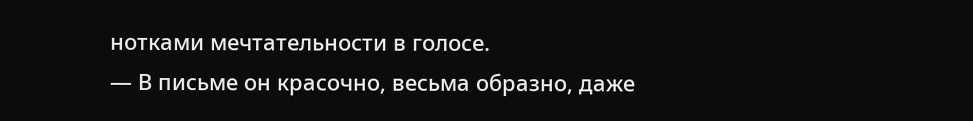нотками мечтательности в голосе.
— В письме он красочно, весьма образно, даже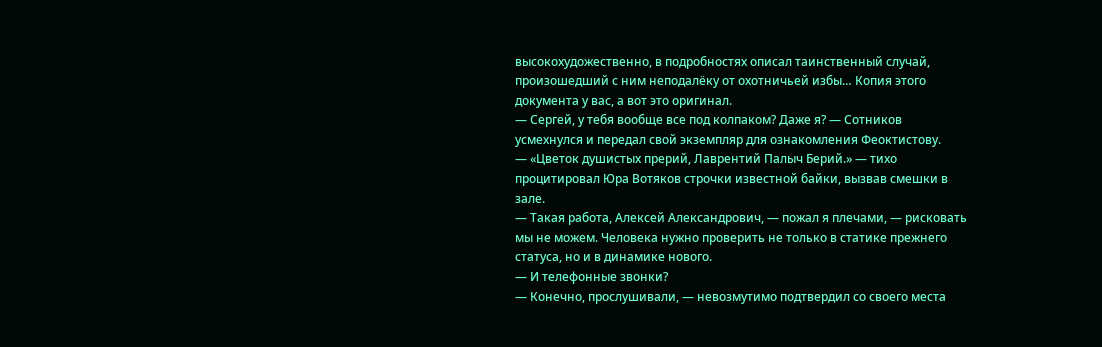высокохудожественно, в подробностях описал таинственный случай, произошедший с ним неподалёку от охотничьей избы… Копия этого документа у вас, а вот это оригинал.
— Сергей, у тебя вообще все под колпаком? Даже я? — Сотников усмехнулся и передал свой экземпляр для ознакомления Феоктистову.
— «Цветок душистых прерий, Лаврентий Палыч Берий.» — тихо процитировал Юра Вотяков строчки известной байки, вызвав смешки в зале.
— Такая работа, Алексей Александрович, — пожал я плечами, — рисковать мы не можем. Человека нужно проверить не только в статике прежнего статуса, но и в динамике нового.
— И телефонные звонки?
— Конечно, прослушивали, — невозмутимо подтвердил со своего места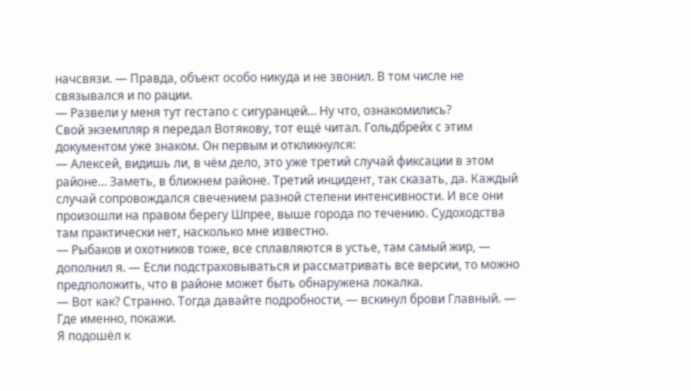начсвязи. — Правда, объект особо никуда и не звонил. В том числе не связывался и по рации.
— Развели у меня тут гестапо с сигуранцей… Ну что, ознакомились?
Свой экземпляр я передал Вотякову, тот ещё читал. Гольдбрейх с этим документом уже знаком. Он первым и откликнулся:
— Алексей, видишь ли, в чём дело, это уже третий случай фиксации в этом районе… Заметь, в ближнем районе. Третий инцидент, так сказать, да. Каждый случай сопровождался свечением разной степени интенсивности. И все они произошли на правом берегу Шпрее, выше города по течению. Судоходства там практически нет, насколько мне известно.
— Рыбаков и охотников тоже, все сплавляются в устье, там самый жир, — дополнил я. — Если подстраховываться и рассматривать все версии, то можно предположить, что в районе может быть обнаружена локалка.
— Вот как? Странно. Тогда давайте подробности, — вскинул брови Главный. — Где именно, покажи.
Я подошёл к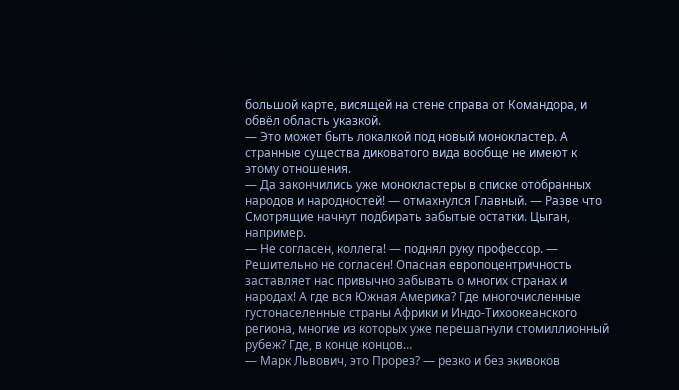большой карте, висящей на стене справа от Командора, и обвёл область указкой.
— Это может быть локалкой под новый монокластер. А странные существа диковатого вида вообще не имеют к этому отношения.
— Да закончились уже монокластеры в списке отобранных народов и народностей! — отмахнулся Главный. — Разве что Смотрящие начнут подбирать забытые остатки. Цыган, например.
— Не согласен, коллега! — поднял руку профессор. — Решительно не согласен! Опасная европоцентричность заставляет нас привычно забывать о многих странах и народах! А где вся Южная Америка? Где многочисленные густонаселенные страны Африки и Индо-Тихоокеанского региона, многие из которых уже перешагнули стомиллионный рубеж? Где, в конце концов…
— Марк Львович, это Прорез? — резко и без экивоков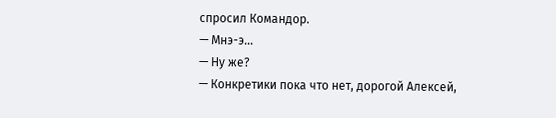спросил Командор.
— Мнэ-э…
— Ну же?
— Конкретики пока что нет, дорогой Алексей,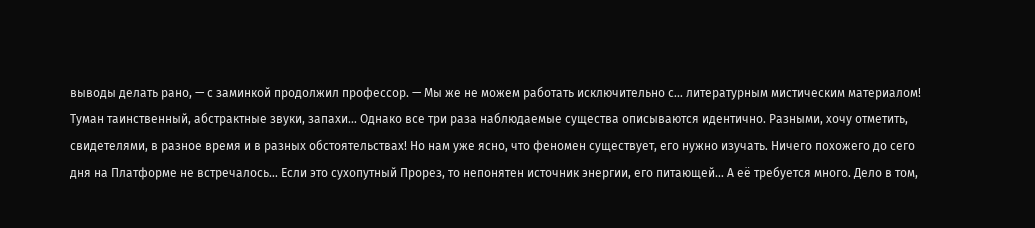выводы делать рано, — с заминкой продолжил профессор. — Мы же не можем работать исключительно с… литературным мистическим материалом! Туман таинственный, абстрактные звуки, запахи… Однако все три раза наблюдаемые существа описываются идентично. Разными, хочу отметить, свидетелями, в разное время и в разных обстоятельствах! Но нам уже ясно, что феномен существует, его нужно изучать. Ничего похожего до сего дня на Платформе не встречалось… Если это сухопутный Прорез, то непонятен источник энергии, его питающей… А её требуется много. Дело в том,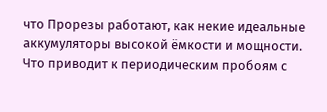что Прорезы работают, как некие идеальные аккумуляторы высокой ёмкости и мощности. Что приводит к периодическим пробоям с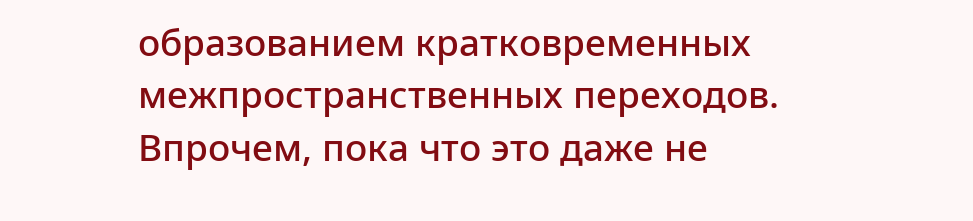образованием кратковременных межпространственных переходов. Впрочем, пока что это даже не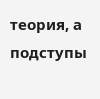теория, а подступы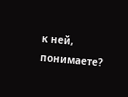к ней, понимаете?